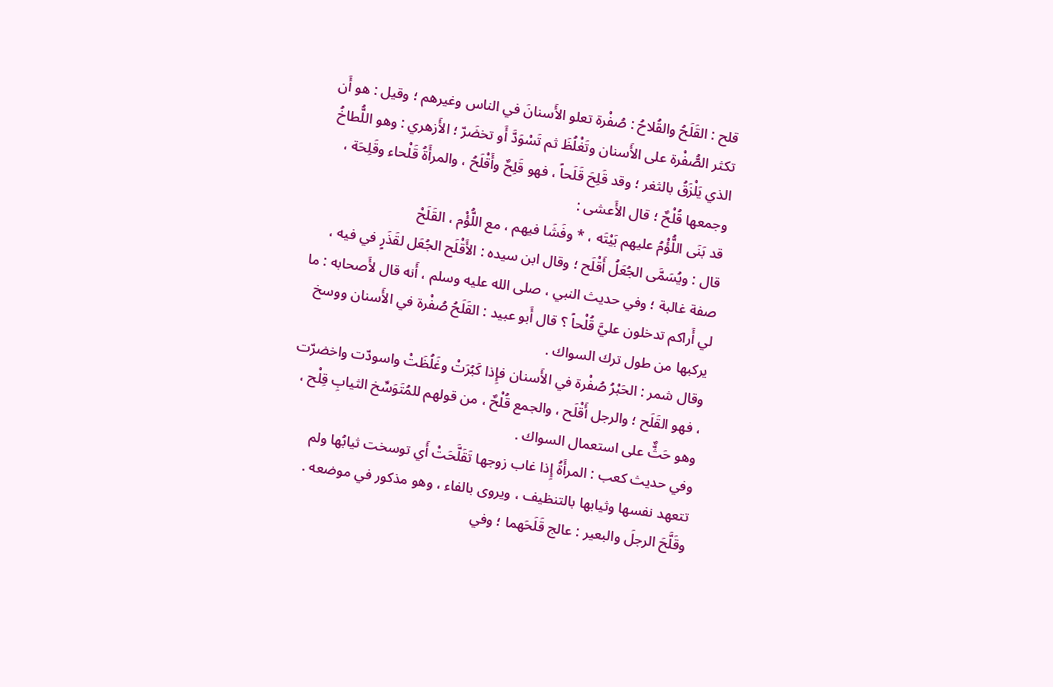قلح : القَلَحُ والقُلاحُ : صُفْرة تعلو الأَسنانَ في الناس وغيرهم ؛ وقيل : هو أَن تكثر الصُّفْرة على الأَسنان وتَغْلُظَ ثم تَسْوَدَّ أَو تخضَرّ ؛ الأَزهري : وهو اللُّطاخُ الذي يَلْزَقُ بالثغر ؛ وقد قَلِحَ قَلَحاً ، فهو قَلِحٌ وأَقْلَحُ ، والمرأَةُ قَلْحاء وقَلِحَة ، وجمعها قُلْحٌ ؛ قال الأَعشى :
قد بَنَى اللُّؤْمُ عليهم بَيْتَه ، * وفَشَا فيهم ، مع اللُّؤْم ، القَلَحْ
قال : ويُسَمَّى الجُعَلُ أَقْلَح ؛ وقال ابن سيده : الأَقْلَح الجُعَل لقَذَرٍ في فيه ، صفة غالبة ؛ وفي حديث النبي ، صلى الله عليه وسلم ، أَنه قال لأَصحابه : ما لي أَراكم تدخلون عليَّ قُلْحاً ؟ قال أَبو عبيد : القَلَحُ صُفْرة في الأَسنان ووسخ يركبها من طول ترك السواك .
وقال شمر : الحَبْرُ صُفْرة في الأَسنان فإِذا كَبُرَتْ وغَلُظَتْ واسودّت واخضرّت ، فهو القَلَح ؛ والرجل أَقْلَح ، والجمع قُلْحٌ ، من قولهم للمُتَوَسِّخ الثيابِ قِلْح ، وهو حَثٌّ على استعمال السواك .
وفي حديث كعب : المرأَةُ إِذا غاب زوجها تَقَلَّحَتْ أَي توسخت ثيابُها ولم تتعهد نفسها وثيابها بالتنظيف ، ويروى بالفاء ، وهو مذكور في موضعه .
وقَلَّحَ الرجلَ والبعير : عالج قَلَحَهما ؛ وفي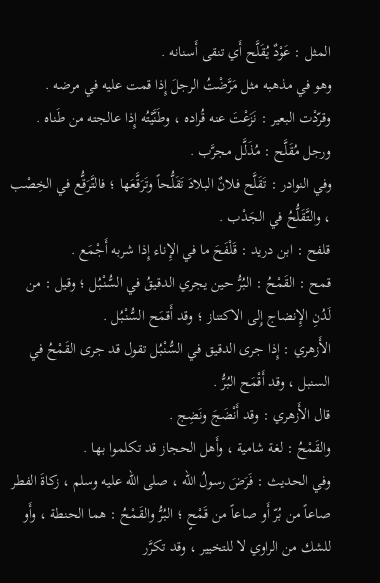المثل : عَوْدٌ يُقَلَّح أَي تنقى أَسنانه .
وهو في مذهبه مثل مَرَّضْتُ الرجلَ إِذا قمت عليه في مرضه .
وقرّدْت البعير : نَزَعْتَ عنه قُراده ، وطَنَّيْتُه إِذا عالجته من طَناه .
ورجل مُقَلَّح : مُذَلَّل مجرَّب .
وفي النوادر : تَقَلَّح فلانٌ البلادَ تَقَلُّحاً وتَرَقَّعَها ؛ فالتَّرَقُّع في الخِصْب ، والتَّقَلُّحُ في الجَدْب .
قلفح : ابن دريد : قَلْفَحَ ما في الإِناء إِذا شربه أَجْمَع .
قمح : القَمْحُ : البُرُّ حين يجري الدقيقُ في السُّنْبُل ؛ وقيل : من لَدُنِ الإِنضاج إِلى الاكتناز ؛ وقد أَقمَح السُّنْبُل .
الأَزهري : إِذا جرى الدقيق في السُّنْبُل تقول قد جرى القَمْحُ في السنبل ، وقد أَقْمَح البُرُّ .
قال الأَزهري : وقد أَنْضَجَ ونَضِج .
والقَمْحُ : لغة شامية ، وأَهل الحجاز قد تكلموا بها .
وفي الحديث : فَرَضَ رسولُ الله ، صلى الله عليه وسلم ، زكاةَ الفطر صاعاً من بُرّ أَو صاعاً من قَمْحٍ ؛ البُرُّ والقَمْحُ : هما الحنطة ، وأَو للشك من الراوي لا للتخيير ، وقد تكرَّر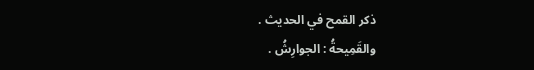ذكر القمح في الحديث .
والقَمِيحةُ : الجوارِشُ .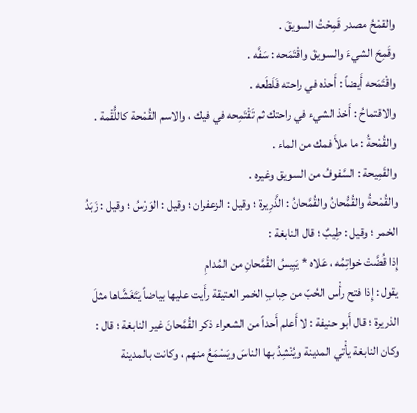والقمْحُ مصدر قَمِحْتُ السويقَ .
وقَمِحَ الشيءَ والسويقَ واقْتَمَحه : سَفَّه .
واقْتَمَحه أَيضاً : أَحذه في راحته فَلَطَعه .
والاقتماحُ : أَخذ الشيء في راحتك ثم تَقْتَمِحه في فيك ، والاسم القُمْحة كاللُّقْمة .
والقُمْحةُ : ما ملأَ فمك من الماء .
والقَمِيحة : السَّفوفُ من السويق وغيره .
والقُمْحةُ والقُمُّحانُ والقُمَّحانُ : الذَّرِيرة ؛ وقيل : الزعفران ؛ وقيل : الوَرْسُ ؛ وقيل : زَبَدُ الخمر ؛ وقيل : طِيبٌ ؛ قال النابغة :
إِذا قُضَّتْ خواتِمُه ، عَلاه * يَبِيسُ القُمَّحانِ من المُدامِ
يقول : إِذا فتح رأْس الحُبّ من حِبابِ الخمر العتيقة رأَيت عليها بياضاً يَتَغَشَّاها مثلَ الذريرة ؛ قال أَبو حنيفة : لا أَعلم أَحداً من الشعراء ذكر القُمَّحانَ غير النابغة ؛ قال : وكان النابغة يأْتي المدينة ويُنْشِدُ بها الناسَ ويَسْمَعُ منهم ، وكانت بالمدينة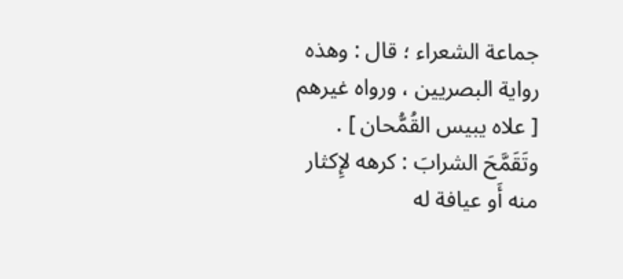جماعة الشعراء ؛ قال : وهذه رواية البصريين ، ورواه غيرهم [ علاه يبيس القُمُّحان ] .
وتَقَمَّحَ الشرابَ : كرهه لإِكثار منه أَو عيافة له